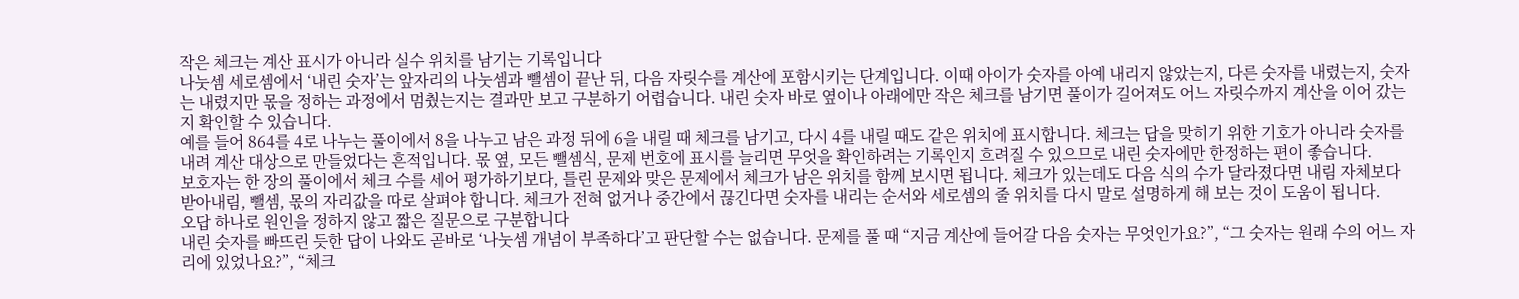작은 체크는 계산 표시가 아니라 실수 위치를 남기는 기록입니다
나눗셈 세로셈에서 ‘내린 숫자’는 앞자리의 나눗셈과 뺄셈이 끝난 뒤, 다음 자릿수를 계산에 포함시키는 단계입니다. 이때 아이가 숫자를 아예 내리지 않았는지, 다른 숫자를 내렸는지, 숫자는 내렸지만 몫을 정하는 과정에서 멈췄는지는 결과만 보고 구분하기 어렵습니다. 내린 숫자 바로 옆이나 아래에만 작은 체크를 남기면 풀이가 길어져도 어느 자릿수까지 계산을 이어 갔는지 확인할 수 있습니다.
예를 들어 864를 4로 나누는 풀이에서 8을 나누고 남은 과정 뒤에 6을 내릴 때 체크를 남기고, 다시 4를 내릴 때도 같은 위치에 표시합니다. 체크는 답을 맞히기 위한 기호가 아니라 숫자를 내려 계산 대상으로 만들었다는 흔적입니다. 몫 옆, 모든 뺄셈식, 문제 번호에 표시를 늘리면 무엇을 확인하려는 기록인지 흐려질 수 있으므로 내린 숫자에만 한정하는 편이 좋습니다.
보호자는 한 장의 풀이에서 체크 수를 세어 평가하기보다, 틀린 문제와 맞은 문제에서 체크가 남은 위치를 함께 보시면 됩니다. 체크가 있는데도 다음 식의 수가 달라졌다면 내림 자체보다 받아내림, 뺄셈, 몫의 자리값을 따로 살펴야 합니다. 체크가 전혀 없거나 중간에서 끊긴다면 숫자를 내리는 순서와 세로셈의 줄 위치를 다시 말로 설명하게 해 보는 것이 도움이 됩니다.
오답 하나로 원인을 정하지 않고 짧은 질문으로 구분합니다
내린 숫자를 빠뜨린 듯한 답이 나와도 곧바로 ‘나눗셈 개념이 부족하다’고 판단할 수는 없습니다. 문제를 풀 때 “지금 계산에 들어갈 다음 숫자는 무엇인가요?”, “그 숫자는 원래 수의 어느 자리에 있었나요?”, “체크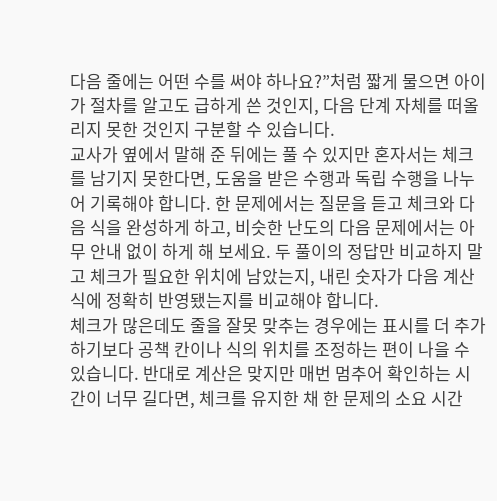다음 줄에는 어떤 수를 써야 하나요?”처럼 짧게 물으면 아이가 절차를 알고도 급하게 쓴 것인지, 다음 단계 자체를 떠올리지 못한 것인지 구분할 수 있습니다.
교사가 옆에서 말해 준 뒤에는 풀 수 있지만 혼자서는 체크를 남기지 못한다면, 도움을 받은 수행과 독립 수행을 나누어 기록해야 합니다. 한 문제에서는 질문을 듣고 체크와 다음 식을 완성하게 하고, 비슷한 난도의 다음 문제에서는 아무 안내 없이 하게 해 보세요. 두 풀이의 정답만 비교하지 말고 체크가 필요한 위치에 남았는지, 내린 숫자가 다음 계산식에 정확히 반영됐는지를 비교해야 합니다.
체크가 많은데도 줄을 잘못 맞추는 경우에는 표시를 더 추가하기보다 공책 칸이나 식의 위치를 조정하는 편이 나을 수 있습니다. 반대로 계산은 맞지만 매번 멈추어 확인하는 시간이 너무 길다면, 체크를 유지한 채 한 문제의 소요 시간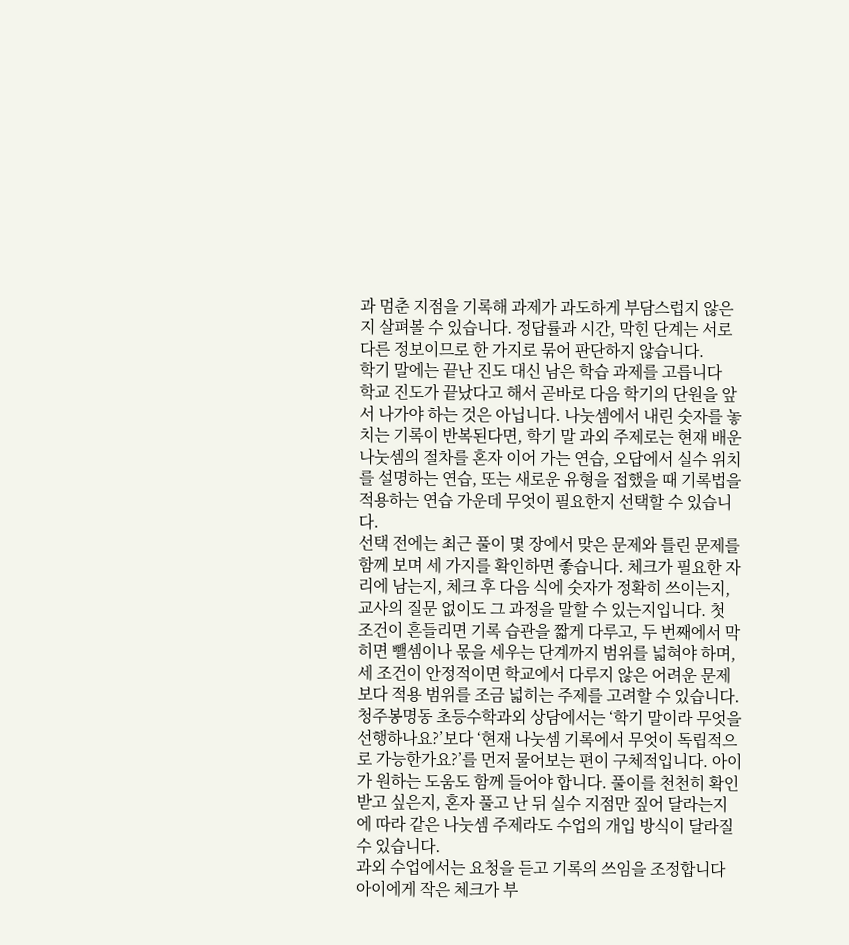과 멈춘 지점을 기록해 과제가 과도하게 부담스럽지 않은지 살펴볼 수 있습니다. 정답률과 시간, 막힌 단계는 서로 다른 정보이므로 한 가지로 묶어 판단하지 않습니다.
학기 말에는 끝난 진도 대신 남은 학습 과제를 고릅니다
학교 진도가 끝났다고 해서 곧바로 다음 학기의 단원을 앞서 나가야 하는 것은 아닙니다. 나눗셈에서 내린 숫자를 놓치는 기록이 반복된다면, 학기 말 과외 주제로는 현재 배운 나눗셈의 절차를 혼자 이어 가는 연습, 오답에서 실수 위치를 설명하는 연습, 또는 새로운 유형을 접했을 때 기록법을 적용하는 연습 가운데 무엇이 필요한지 선택할 수 있습니다.
선택 전에는 최근 풀이 몇 장에서 맞은 문제와 틀린 문제를 함께 보며 세 가지를 확인하면 좋습니다. 체크가 필요한 자리에 남는지, 체크 후 다음 식에 숫자가 정확히 쓰이는지, 교사의 질문 없이도 그 과정을 말할 수 있는지입니다. 첫 조건이 흔들리면 기록 습관을 짧게 다루고, 두 번째에서 막히면 뺄셈이나 몫을 세우는 단계까지 범위를 넓혀야 하며, 세 조건이 안정적이면 학교에서 다루지 않은 어려운 문제보다 적용 범위를 조금 넓히는 주제를 고려할 수 있습니다.
청주봉명동 초등수학과외 상담에서는 ‘학기 말이라 무엇을 선행하나요?’보다 ‘현재 나눗셈 기록에서 무엇이 독립적으로 가능한가요?’를 먼저 물어보는 편이 구체적입니다. 아이가 원하는 도움도 함께 들어야 합니다. 풀이를 천천히 확인받고 싶은지, 혼자 풀고 난 뒤 실수 지점만 짚어 달라는지에 따라 같은 나눗셈 주제라도 수업의 개입 방식이 달라질 수 있습니다.
과외 수업에서는 요청을 듣고 기록의 쓰임을 조정합니다
아이에게 작은 체크가 부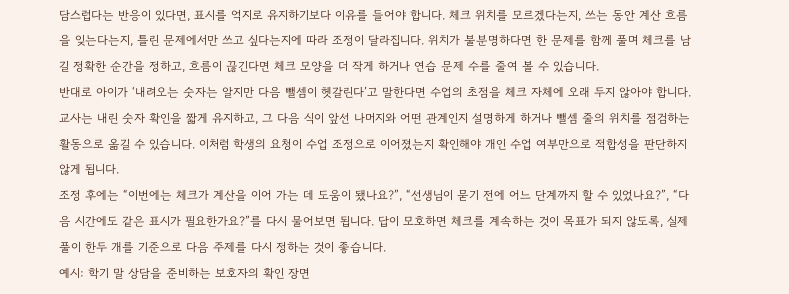담스럽다는 반응이 있다면, 표시를 억지로 유지하기보다 이유를 들어야 합니다. 체크 위치를 모르겠다는지, 쓰는 동안 계산 흐름을 잊는다는지, 틀린 문제에서만 쓰고 싶다는지에 따라 조정이 달라집니다. 위치가 불분명하다면 한 문제를 함께 풀며 체크를 남길 정확한 순간을 정하고, 흐름이 끊긴다면 체크 모양을 더 작게 하거나 연습 문제 수를 줄여 볼 수 있습니다.
반대로 아이가 ‘내려오는 숫자는 알지만 다음 뺄셈이 헷갈린다’고 말한다면 수업의 초점을 체크 자체에 오래 두지 않아야 합니다. 교사는 내린 숫자 확인을 짧게 유지하고, 그 다음 식이 앞선 나머지와 어떤 관계인지 설명하게 하거나 뺄셈 줄의 위치를 점검하는 활동으로 옮길 수 있습니다. 이처럼 학생의 요청이 수업 조정으로 이어졌는지 확인해야 개인 수업 여부만으로 적합성을 판단하지 않게 됩니다.
조정 후에는 “이번에는 체크가 계산을 이어 가는 데 도움이 됐나요?”, “선생님이 묻기 전에 어느 단계까지 할 수 있었나요?”, “다음 시간에도 같은 표시가 필요한가요?”를 다시 물어보면 됩니다. 답이 모호하면 체크를 계속하는 것이 목표가 되지 않도록, 실제 풀이 한두 개를 기준으로 다음 주제를 다시 정하는 것이 좋습니다.
예시: 학기 말 상담을 준비하는 보호자의 확인 장면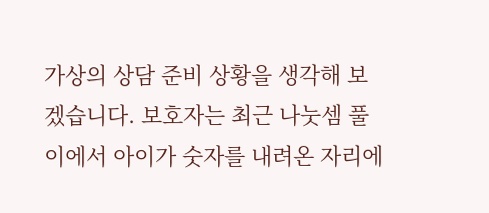가상의 상담 준비 상황을 생각해 보겠습니다. 보호자는 최근 나눗셈 풀이에서 아이가 숫자를 내려온 자리에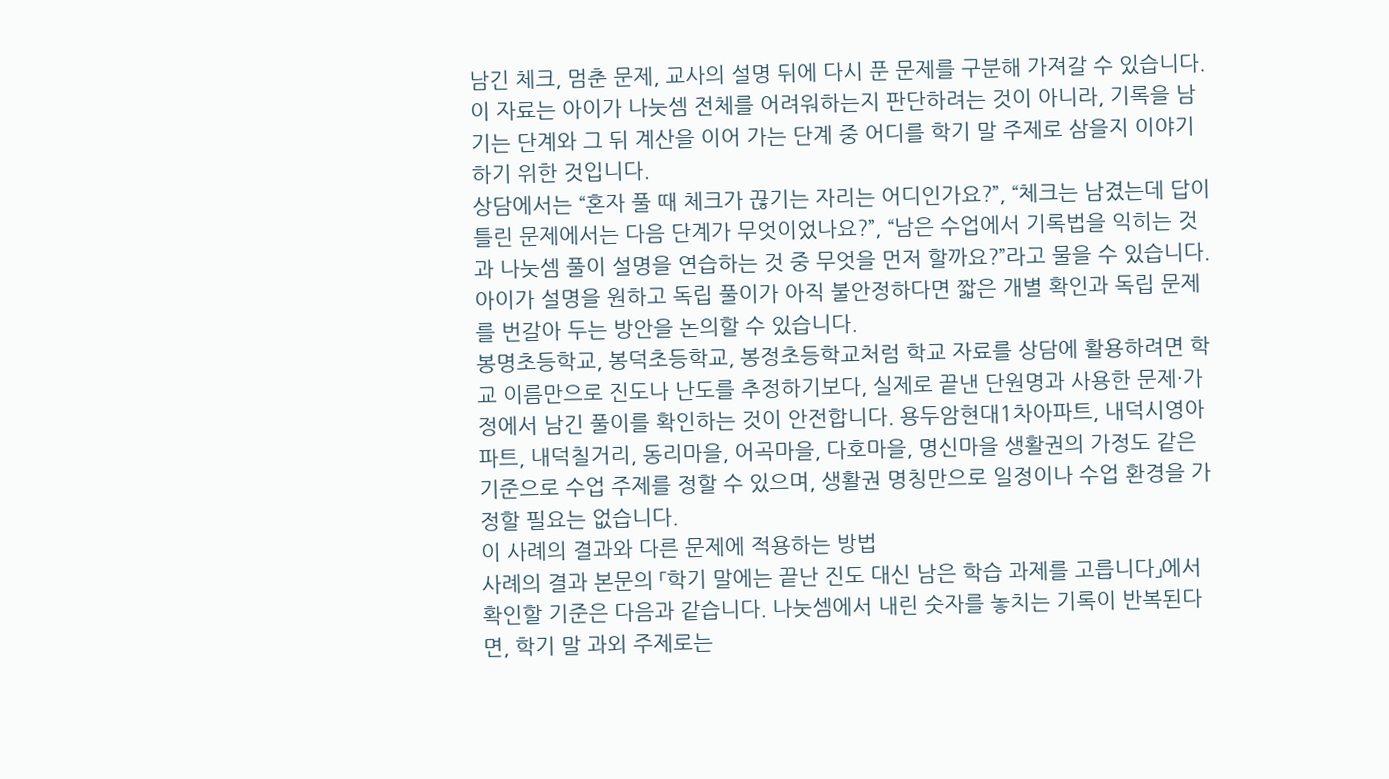남긴 체크, 멈춘 문제, 교사의 설명 뒤에 다시 푼 문제를 구분해 가져갈 수 있습니다. 이 자료는 아이가 나눗셈 전체를 어려워하는지 판단하려는 것이 아니라, 기록을 남기는 단계와 그 뒤 계산을 이어 가는 단계 중 어디를 학기 말 주제로 삼을지 이야기하기 위한 것입니다.
상담에서는 “혼자 풀 때 체크가 끊기는 자리는 어디인가요?”, “체크는 남겼는데 답이 틀린 문제에서는 다음 단계가 무엇이었나요?”, “남은 수업에서 기록법을 익히는 것과 나눗셈 풀이 설명을 연습하는 것 중 무엇을 먼저 할까요?”라고 물을 수 있습니다. 아이가 설명을 원하고 독립 풀이가 아직 불안정하다면 짧은 개별 확인과 독립 문제를 번갈아 두는 방안을 논의할 수 있습니다.
봉명초등학교, 봉덕초등학교, 봉정초등학교처럼 학교 자료를 상담에 활용하려면 학교 이름만으로 진도나 난도를 추정하기보다, 실제로 끝낸 단원명과 사용한 문제·가정에서 남긴 풀이를 확인하는 것이 안전합니다. 용두암현대1차아파트, 내덕시영아파트, 내덕칠거리, 동리마을, 어곡마을, 다호마을, 명신마을 생활권의 가정도 같은 기준으로 수업 주제를 정할 수 있으며, 생활권 명칭만으로 일정이나 수업 환경을 가정할 필요는 없습니다.
이 사례의 결과와 다른 문제에 적용하는 방법
사례의 결과 본문의 「학기 말에는 끝난 진도 대신 남은 학습 과제를 고릅니다」에서 확인할 기준은 다음과 같습니다. 나눗셈에서 내린 숫자를 놓치는 기록이 반복된다면, 학기 말 과외 주제로는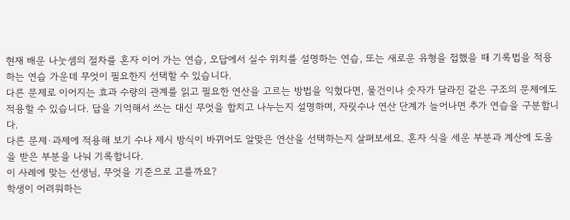현재 배운 나눗셈의 절차를 혼자 이어 가는 연습, 오답에서 실수 위치를 설명하는 연습, 또는 새로운 유형을 접했을 때 기록법을 적용하는 연습 가운데 무엇이 필요한지 선택할 수 있습니다.
다른 문제로 이어지는 효과 수량의 관계를 읽고 필요한 연산을 고르는 방법을 익혔다면, 물건이나 숫자가 달라진 같은 구조의 문제에도 적용할 수 있습니다. 답을 기억해서 쓰는 대신 무엇을 합치고 나누는지 설명하며, 자릿수나 연산 단계가 늘어나면 추가 연습을 구분합니다.
다른 문제·과제에 적용해 보기 수나 제시 방식이 바뀌어도 알맞은 연산을 선택하는지 살펴보세요. 혼자 식을 세운 부분과 계산에 도움을 받은 부분을 나눠 기록합니다.
이 사례에 맞는 선생님, 무엇을 기준으로 고를까요?
학생이 어려워하는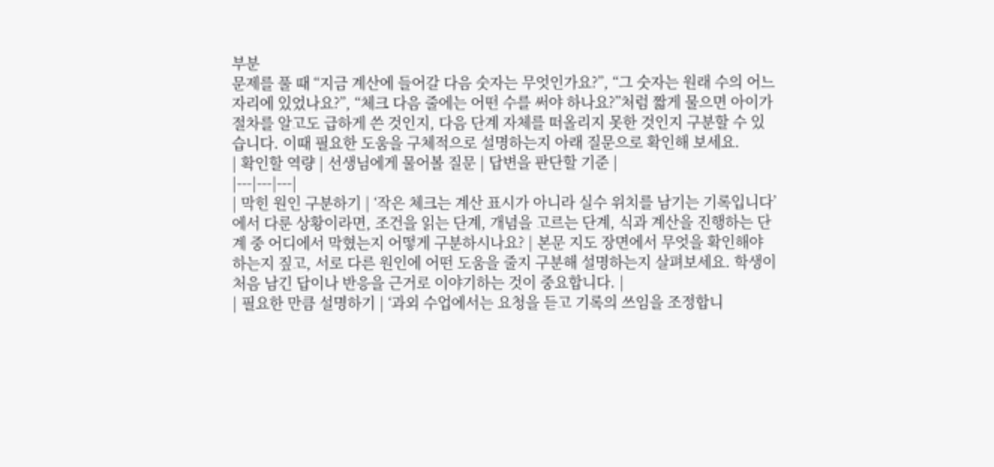부분
문제를 풀 때 “지금 계산에 들어갈 다음 숫자는 무엇인가요?”, “그 숫자는 원래 수의 어느 자리에 있었나요?”, “체크 다음 줄에는 어떤 수를 써야 하나요?”처럼 짧게 물으면 아이가 절차를 알고도 급하게 쓴 것인지, 다음 단계 자체를 떠올리지 못한 것인지 구분할 수 있습니다. 이때 필요한 도움을 구체적으로 설명하는지 아래 질문으로 확인해 보세요.
| 확인할 역량 | 선생님에게 물어볼 질문 | 답변을 판단할 기준 |
|---|---|---|
| 막힌 원인 구분하기 | ‘작은 체크는 계산 표시가 아니라 실수 위치를 남기는 기록입니다’에서 다룬 상황이라면, 조건을 읽는 단계, 개념을 고르는 단계, 식과 계산을 진행하는 단계 중 어디에서 막혔는지 어떻게 구분하시나요? | 본문 지도 장면에서 무엇을 확인해야 하는지 짚고, 서로 다른 원인에 어떤 도움을 줄지 구분해 설명하는지 살펴보세요. 학생이 처음 남긴 답이나 반응을 근거로 이야기하는 것이 중요합니다. |
| 필요한 만큼 설명하기 | ‘과외 수업에서는 요청을 듣고 기록의 쓰임을 조정합니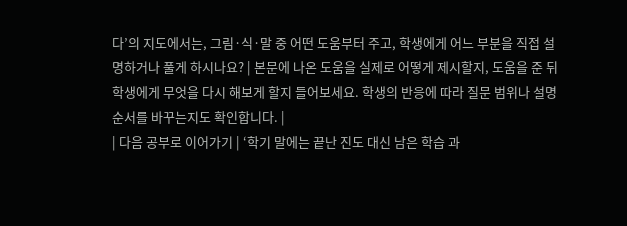다’의 지도에서는, 그림·식·말 중 어떤 도움부터 주고, 학생에게 어느 부분을 직접 설명하거나 풀게 하시나요? | 본문에 나온 도움을 실제로 어떻게 제시할지, 도움을 준 뒤 학생에게 무엇을 다시 해보게 할지 들어보세요. 학생의 반응에 따라 질문 범위나 설명 순서를 바꾸는지도 확인합니다. |
| 다음 공부로 이어가기 | ‘학기 말에는 끝난 진도 대신 남은 학습 과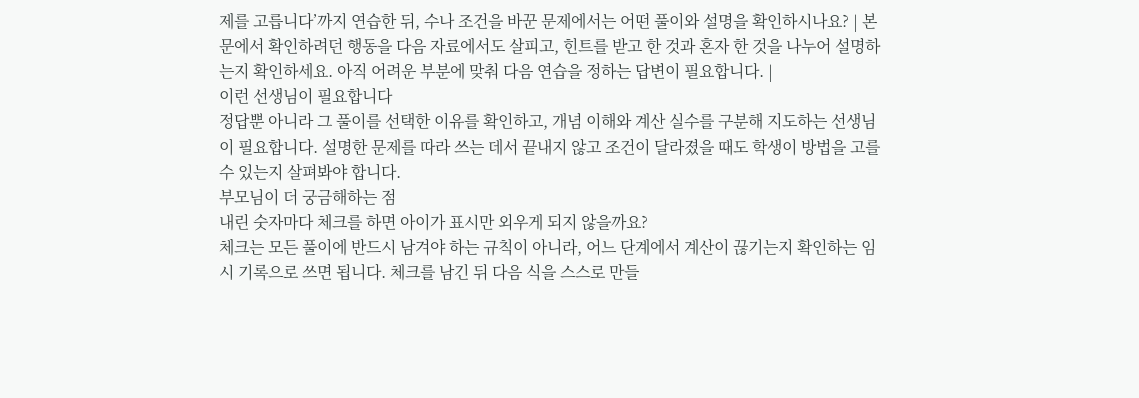제를 고릅니다’까지 연습한 뒤, 수나 조건을 바꾼 문제에서는 어떤 풀이와 설명을 확인하시나요? | 본문에서 확인하려던 행동을 다음 자료에서도 살피고, 힌트를 받고 한 것과 혼자 한 것을 나누어 설명하는지 확인하세요. 아직 어려운 부분에 맞춰 다음 연습을 정하는 답변이 필요합니다. |
이런 선생님이 필요합니다
정답뿐 아니라 그 풀이를 선택한 이유를 확인하고, 개념 이해와 계산 실수를 구분해 지도하는 선생님이 필요합니다. 설명한 문제를 따라 쓰는 데서 끝내지 않고 조건이 달라졌을 때도 학생이 방법을 고를 수 있는지 살펴봐야 합니다.
부모님이 더 궁금해하는 점
내린 숫자마다 체크를 하면 아이가 표시만 외우게 되지 않을까요?
체크는 모든 풀이에 반드시 남겨야 하는 규칙이 아니라, 어느 단계에서 계산이 끊기는지 확인하는 임시 기록으로 쓰면 됩니다. 체크를 남긴 뒤 다음 식을 스스로 만들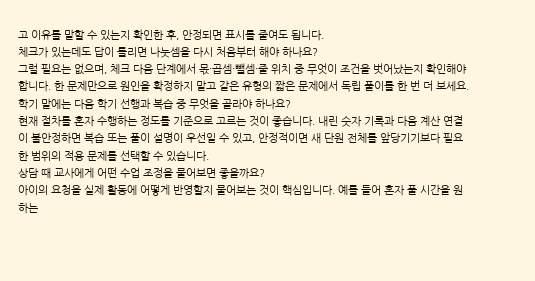고 이유를 말할 수 있는지 확인한 후, 안정되면 표시를 줄여도 됩니다.
체크가 있는데도 답이 틀리면 나눗셈을 다시 처음부터 해야 하나요?
그럴 필요는 없으며, 체크 다음 단계에서 몫·곱셈·뺄셈·줄 위치 중 무엇이 조건을 벗어났는지 확인해야 합니다. 한 문제만으로 원인을 확정하지 말고 같은 유형의 짧은 문제에서 독립 풀이를 한 번 더 보세요.
학기 말에는 다음 학기 선행과 복습 중 무엇을 골라야 하나요?
현재 절차를 혼자 수행하는 정도를 기준으로 고르는 것이 좋습니다. 내린 숫자 기록과 다음 계산 연결이 불안정하면 복습 또는 풀이 설명이 우선일 수 있고, 안정적이면 새 단원 전체를 앞당기기보다 필요한 범위의 적용 문제를 선택할 수 있습니다.
상담 때 교사에게 어떤 수업 조정을 물어보면 좋을까요?
아이의 요청을 실제 활동에 어떻게 반영할지 물어보는 것이 핵심입니다. 예를 들어 혼자 풀 시간을 원하는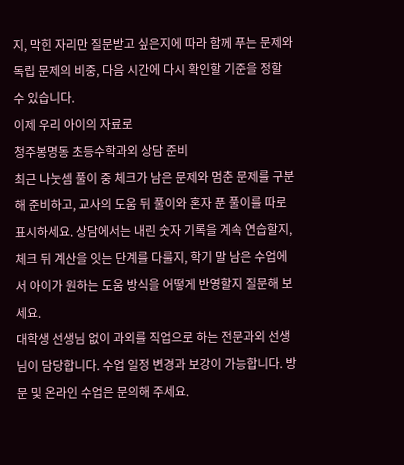지, 막힌 자리만 질문받고 싶은지에 따라 함께 푸는 문제와 독립 문제의 비중, 다음 시간에 다시 확인할 기준을 정할 수 있습니다.
이제 우리 아이의 자료로
청주봉명동 초등수학과외 상담 준비
최근 나눗셈 풀이 중 체크가 남은 문제와 멈춘 문제를 구분해 준비하고, 교사의 도움 뒤 풀이와 혼자 푼 풀이를 따로 표시하세요. 상담에서는 내린 숫자 기록을 계속 연습할지, 체크 뒤 계산을 잇는 단계를 다룰지, 학기 말 남은 수업에서 아이가 원하는 도움 방식을 어떻게 반영할지 질문해 보세요.
대학생 선생님 없이 과외를 직업으로 하는 전문과외 선생님이 담당합니다. 수업 일정 변경과 보강이 가능합니다. 방문 및 온라인 수업은 문의해 주세요.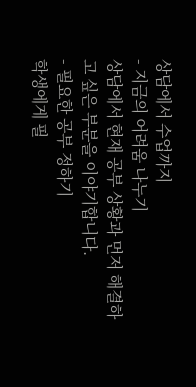상담에서 수업까지
- 지금의 어려움 나누기
상담에서 현재 공부 상황과 먼저 해결하고 싶은 부분을 이야기합니다.
- 필요한 공부 정하기
학생에게 필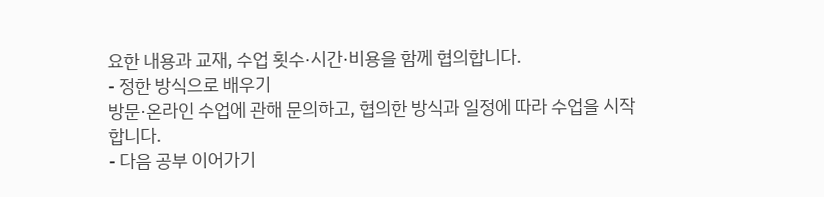요한 내용과 교재, 수업 횟수·시간·비용을 함께 협의합니다.
- 정한 방식으로 배우기
방문·온라인 수업에 관해 문의하고, 협의한 방식과 일정에 따라 수업을 시작합니다.
- 다음 공부 이어가기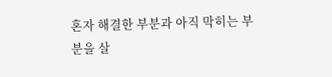혼자 해결한 부분과 아직 막히는 부분을 살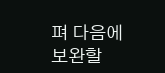펴 다음에 보완할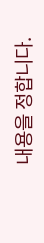내용을 정합니다.